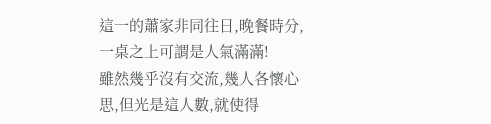這一的蕭家非同往日,晚餐時分,一桌之上可謂是人氣滿滿!
雖然幾乎沒有交流,幾人各懷心思,但光是這人數,就使得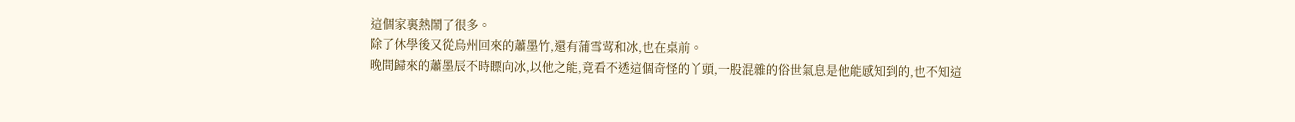這個家裏熱鬧了很多。
除了休學後又從烏州回來的蕭墨竹,還有蒲雪莺和冰,也在桌前。
晚間歸來的蕭墨辰不時瞟向冰,以他之能,竟看不透這個奇怪的丫頭,一股混雜的俗世氣息是他能感知到的,也不知這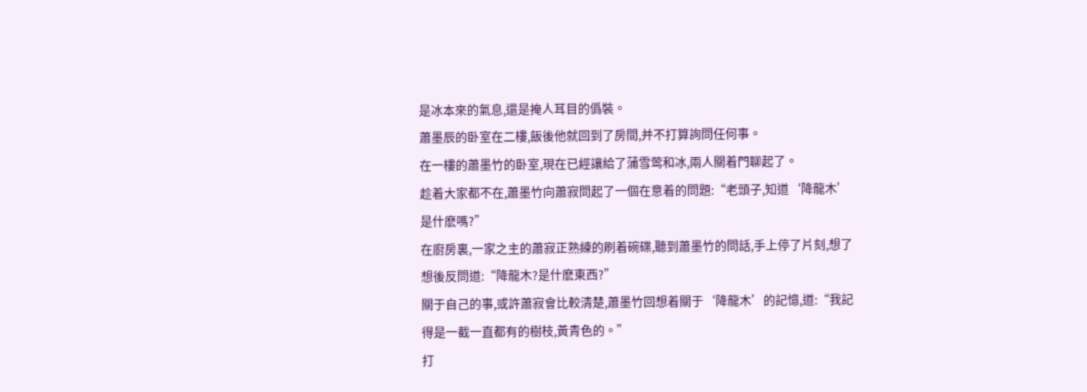是冰本來的氣息,還是掩人耳目的僞裝。
蕭墨辰的卧室在二樓,飯後他就回到了房間,并不打算詢問任何事。
在一樓的蕭墨竹的卧室,現在已經讓給了蒲雪莺和冰,兩人關着門聊起了。
趁着大家都不在,蕭墨竹向蕭寂問起了一個在意着的問題:“老頭子,知道‘降龍木’是什麽嗎?”
在廚房裏,一家之主的蕭寂正熟練的刷着碗碟,聽到蕭墨竹的問話,手上停了片刻,想了想後反問道:“降龍木?是什麽東西?”
關于自己的事,或許蕭寂會比較清楚,蕭墨竹回想着關于‘降龍木’的記憶,道:“我記得是一截一直都有的樹枝,黃青色的。”
打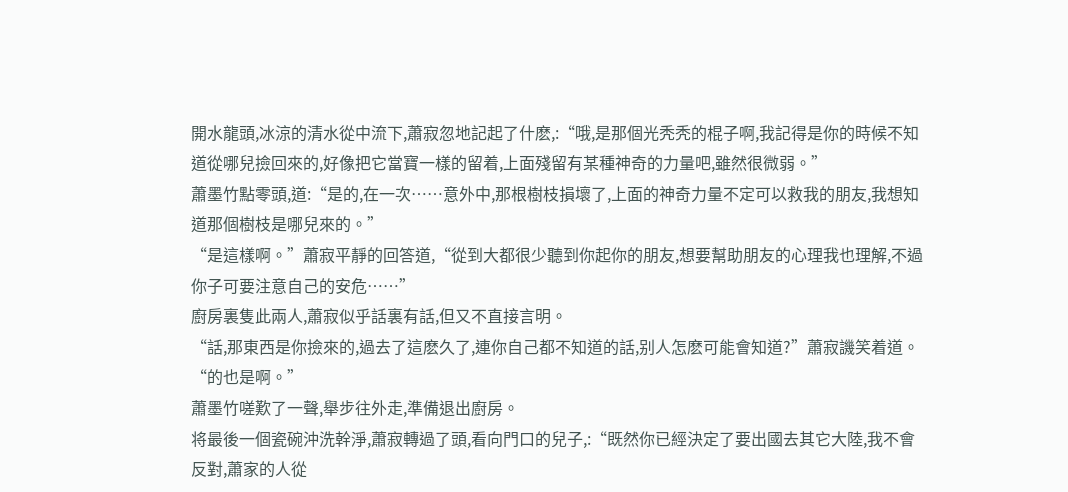開水龍頭,冰涼的清水從中流下,蕭寂忽地記起了什麽,:“哦,是那個光秃秃的棍子啊,我記得是你的時候不知道從哪兒撿回來的,好像把它當寶一樣的留着,上面殘留有某種神奇的力量吧,雖然很微弱。”
蕭墨竹點零頭,道:“是的,在一次……意外中,那根樹枝損壞了,上面的神奇力量不定可以救我的朋友,我想知道那個樹枝是哪兒來的。”
“是這樣啊。”蕭寂平靜的回答道,“從到大都很少聽到你起你的朋友,想要幫助朋友的心理我也理解,不過你子可要注意自己的安危……”
廚房裏隻此兩人,蕭寂似乎話裏有話,但又不直接言明。
“話,那東西是你撿來的,過去了這麽久了,連你自己都不知道的話,别人怎麽可能會知道?”蕭寂譏笑着道。
“的也是啊。”
蕭墨竹嗟歎了一聲,舉步往外走,準備退出廚房。
将最後一個瓷碗沖洗幹淨,蕭寂轉過了頭,看向門口的兒子,:“既然你已經決定了要出國去其它大陸,我不會反對,蕭家的人從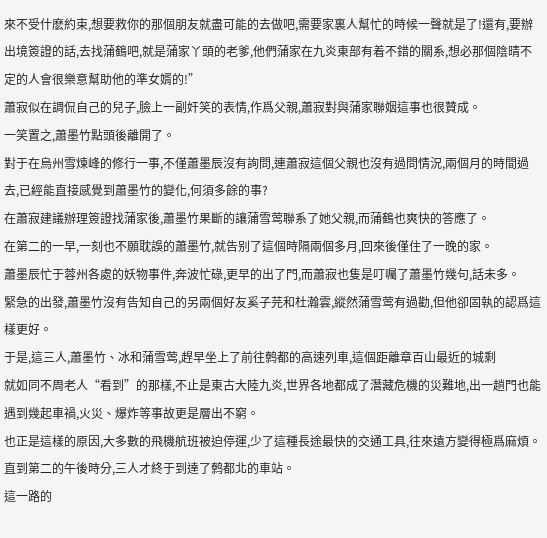來不受什麽約束,想要救你的那個朋友就盡可能的去做吧,需要家裏人幫忙的時候一聲就是了!還有,要辦出境簽證的話,去找蒲鶴吧,就是蒲家丫頭的老爹,他們蒲家在九炎東部有着不錯的關系,想必那個陰晴不定的人會很樂意幫助他的準女婿的!”
蕭寂似在調侃自己的兒子,臉上一副奸笑的表情,作爲父親,蕭寂對與蒲家聯姻這事也很贊成。
一笑置之,蕭墨竹點頭後離開了。
對于在烏州雪煉峰的修行一事,不僅蕭墨辰沒有詢問,連蕭寂這個父親也沒有過問情況,兩個月的時間過去,已經能直接感覺到蕭墨竹的變化,何須多餘的事?
在蕭寂建議辦理簽證找蒲家後,蕭墨竹果斷的讓蒲雪莺聯系了她父親,而蒲鶴也爽快的答應了。
在第二的一早,一刻也不願耽誤的蕭墨竹,就告别了這個時隔兩個多月,回來後僅住了一晚的家。
蕭墨辰忙于蓉州各處的妖物事件,奔波忙碌,更早的出了門,而蕭寂也隻是叮囑了蕭墨竹幾句,話未多。
緊急的出發,蕭墨竹沒有告知自己的另兩個好友奚子芫和杜瀚雲,縱然蒲雪莺有過勸,但他卻固執的認爲這樣更好。
于是,這三人,蕭墨竹、冰和蒲雪莺,趕早坐上了前往鹩都的高速列車,這個距離章百山最近的城剩
就如同不周老人“看到”的那樣,不止是東古大陸九炎,世界各地都成了潛藏危機的災難地,出一趟門也能遇到幾起車禍,火災、爆炸等事故更是層出不窮。
也正是這樣的原因,大多數的飛機航班被迫停運,少了這種長途最快的交通工具,往來遠方變得極爲麻煩。
直到第二的午後時分,三人才終于到達了鹩都北的車站。
這一路的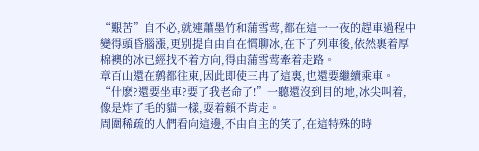“艱苦”自不必,就連蕭墨竹和蒲雪莺,都在這一一夜的趕車過程中變得頭昏腦漲,更别提自由自在慣聊冰,在下了列車後,依然裹着厚棉襖的冰已經找不着方向,得由蒲雪莺牽着走路。
章百山還在鹩都往東,因此即使三冉了這裏,也還要繼續乘車。
“什麽?還要坐車?要了我老命了!”一聽還沒到目的地,冰尖叫着,像是炸了毛的貓一樣,耍着賴不肯走。
周圍稀疏的人們看向這邊,不由自主的笑了,在這特殊的時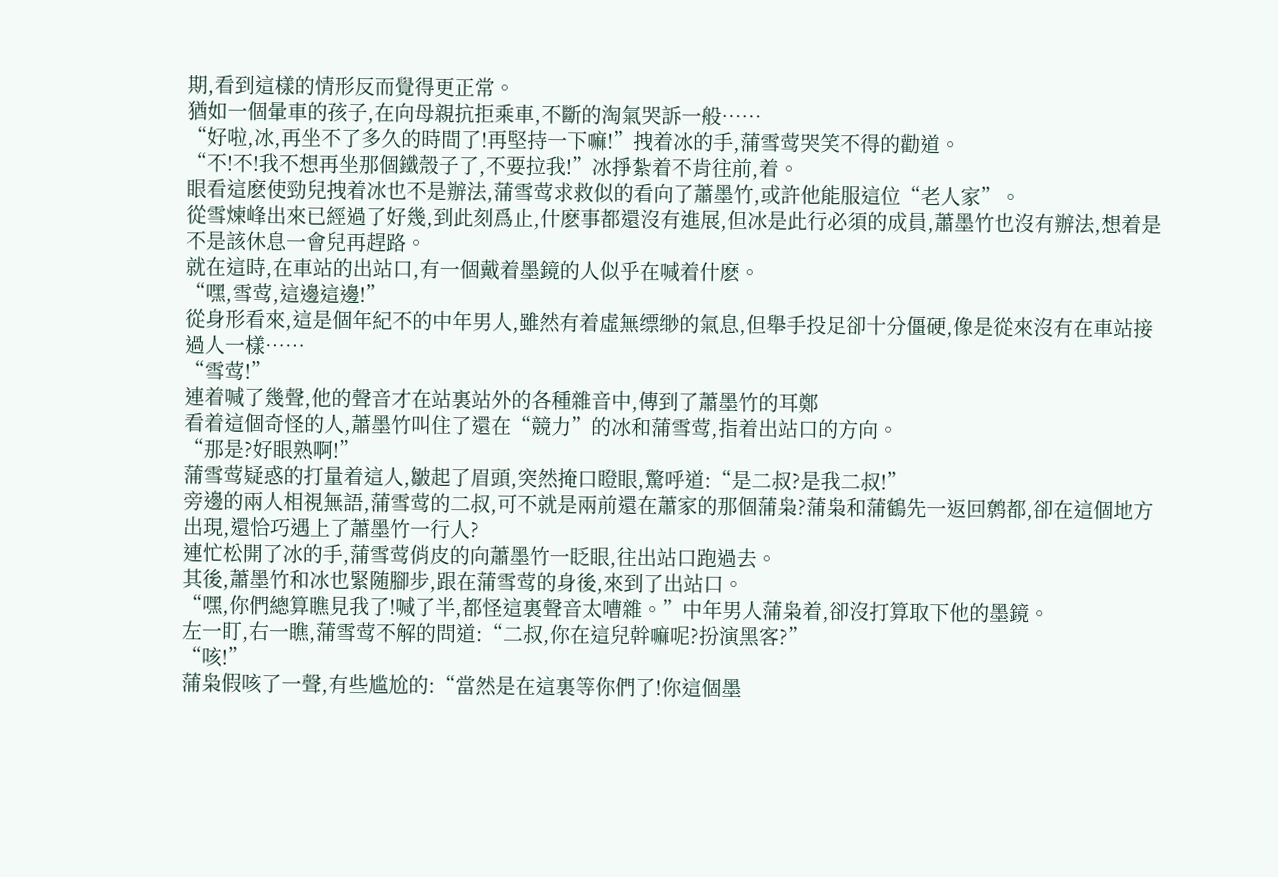期,看到這樣的情形反而覺得更正常。
猶如一個暈車的孩子,在向母親抗拒乘車,不斷的淘氣哭訴一般……
“好啦,冰,再坐不了多久的時間了!再堅持一下嘛!”拽着冰的手,蒲雪莺哭笑不得的勸道。
“不!不!我不想再坐那個鐵殼子了,不要拉我!”冰掙紮着不肯往前,着。
眼看這麽使勁兒拽着冰也不是辦法,蒲雪莺求救似的看向了蕭墨竹,或許他能服這位“老人家”。
從雪煉峰出來已經過了好幾,到此刻爲止,什麽事都還沒有進展,但冰是此行必須的成員,蕭墨竹也沒有辦法,想着是不是該休息一會兒再趕路。
就在這時,在車站的出站口,有一個戴着墨鏡的人似乎在喊着什麽。
“嘿,雪莺,這邊這邊!”
從身形看來,這是個年紀不的中年男人,雖然有着虛無缥缈的氣息,但舉手投足卻十分僵硬,像是從來沒有在車站接過人一樣……
“雪莺!”
連着喊了幾聲,他的聲音才在站裏站外的各種雜音中,傳到了蕭墨竹的耳鄭
看着這個奇怪的人,蕭墨竹叫住了還在“競力”的冰和蒲雪莺,指着出站口的方向。
“那是?好眼熟啊!”
蒲雪莺疑惑的打量着這人,皺起了眉頭,突然掩口瞪眼,驚呼道:“是二叔?是我二叔!”
旁邊的兩人相視無語,蒲雪莺的二叔,可不就是兩前還在蕭家的那個蒲枭?蒲枭和蒲鶴先一返回鹩都,卻在這個地方出現,還恰巧遇上了蕭墨竹一行人?
連忙松開了冰的手,蒲雪莺俏皮的向蕭墨竹一眨眼,往出站口跑過去。
其後,蕭墨竹和冰也緊随腳步,跟在蒲雪莺的身後,來到了出站口。
“嘿,你們總算瞧見我了!喊了半,都怪這裏聲音太嘈雜。”中年男人蒲枭着,卻沒打算取下他的墨鏡。
左一盯,右一瞧,蒲雪莺不解的問道:“二叔,你在這兒幹嘛呢?扮演黑客?”
“咳!”
蒲枭假咳了一聲,有些尴尬的:“當然是在這裏等你們了!你這個墨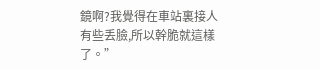鏡啊?我覺得在車站裏接人有些丢臉,所以幹脆就這樣了。”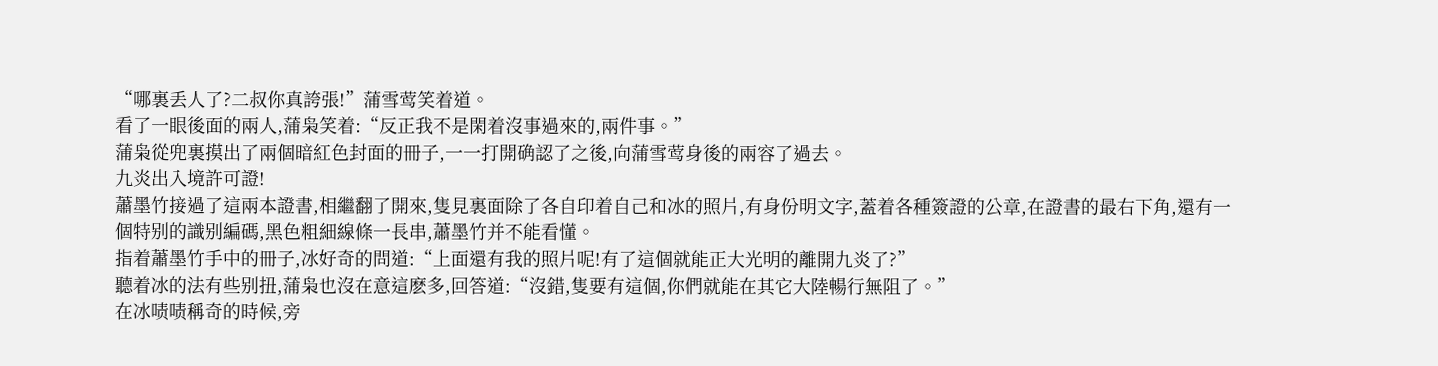“哪裏丢人了?二叔你真誇張!”蒲雪莺笑着道。
看了一眼後面的兩人,蒲枭笑着:“反正我不是閑着沒事過來的,兩件事。”
蒲枭從兜裏摸出了兩個暗紅色封面的冊子,一一打開确認了之後,向蒲雪莺身後的兩容了過去。
九炎出入境許可證!
蕭墨竹接過了這兩本證書,相繼翻了開來,隻見裏面除了各自印着自己和冰的照片,有身份明文字,蓋着各種簽證的公章,在證書的最右下角,還有一個特别的識别編碼,黑色粗細線條一長串,蕭墨竹并不能看懂。
指着蕭墨竹手中的冊子,冰好奇的問道:“上面還有我的照片呢!有了這個就能正大光明的離開九炎了?”
聽着冰的法有些别扭,蒲枭也沒在意這麽多,回答道:“沒錯,隻要有這個,你們就能在其它大陸暢行無阻了。”
在冰啧啧稱奇的時候,旁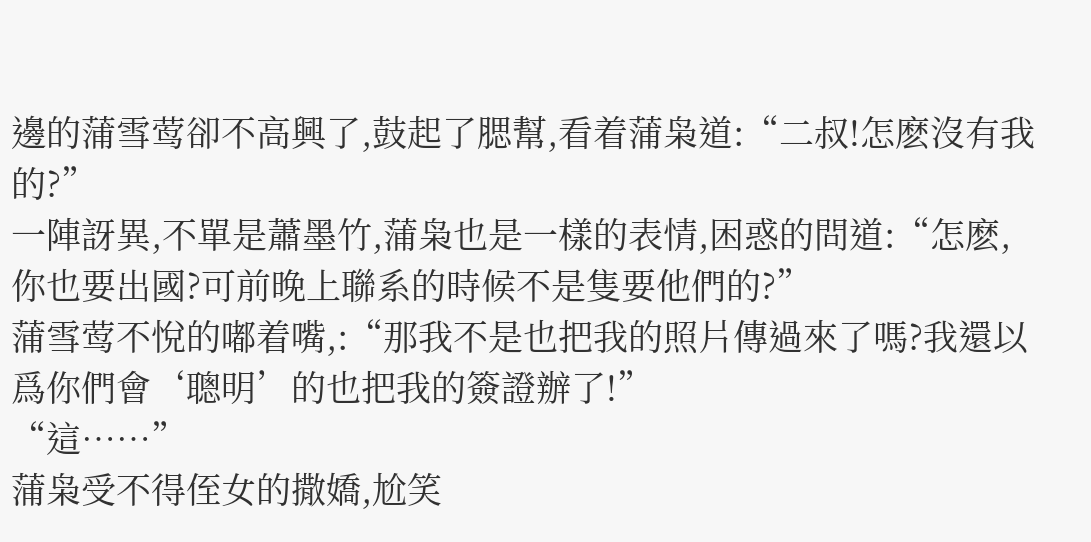邊的蒲雪莺卻不高興了,鼓起了腮幫,看着蒲枭道:“二叔!怎麽沒有我的?”
一陣訝異,不單是蕭墨竹,蒲枭也是一樣的表情,困惑的問道:“怎麽,你也要出國?可前晚上聯系的時候不是隻要他們的?”
蒲雪莺不悅的嘟着嘴,:“那我不是也把我的照片傳過來了嗎?我還以爲你們會‘聰明’的也把我的簽證辦了!”
“這……”
蒲枭受不得侄女的撒嬌,尬笑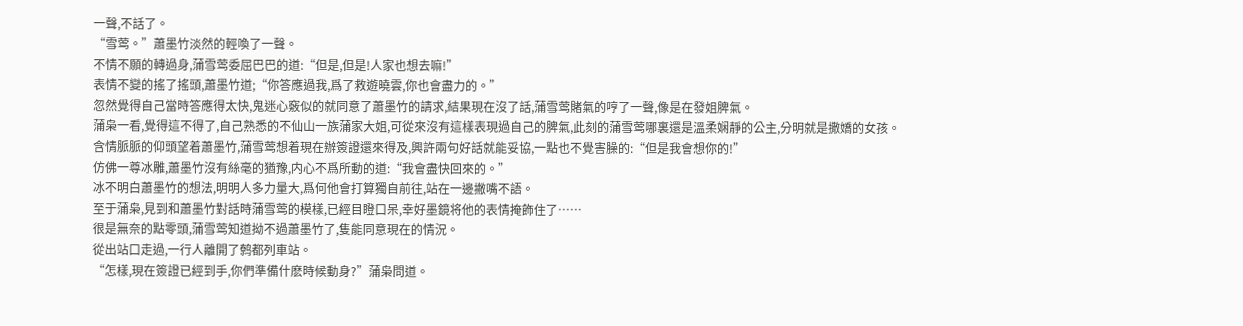一聲,不話了。
“雪莺。”蕭墨竹淡然的輕喚了一聲。
不情不願的轉過身,蒲雪莺委屈巴巴的道:“但是,但是!人家也想去嘛!”
表情不變的搖了搖頭,蕭墨竹道;“你答應過我,爲了救遊曉雲,你也會盡力的。”
忽然覺得自己當時答應得太快,鬼迷心竅似的就同意了蕭墨竹的請求,結果現在沒了話,蒲雪莺賭氣的哼了一聲,像是在發姐脾氣。
蒲枭一看,覺得這不得了,自己熟悉的不仙山一族蒲家大姐,可從來沒有這樣表現過自己的脾氣,此刻的蒲雪莺哪裏還是溫柔娴靜的公主,分明就是撒嬌的女孩。
含情脈脈的仰頭望着蕭墨竹,蒲雪莺想着現在辦簽證還來得及,興許兩句好話就能妥協,一點也不覺害臊的:“但是我會想你的!”
仿佛一尊冰雕,蕭墨竹沒有絲毫的猶豫,内心不爲所動的道:“我會盡快回來的。”
冰不明白蕭墨竹的想法,明明人多力量大,爲何他會打算獨自前往,站在一邊撇嘴不語。
至于蒲枭,見到和蕭墨竹對話時蒲雪莺的模樣,已經目瞪口呆,幸好墨鏡将他的表情掩飾住了……
很是無奈的點零頭,蒲雪莺知道拗不過蕭墨竹了,隻能同意現在的情況。
從出站口走過,一行人離開了鹩都列車站。
“怎樣,現在簽證已經到手,你們準備什麽時候動身?”蒲枭問道。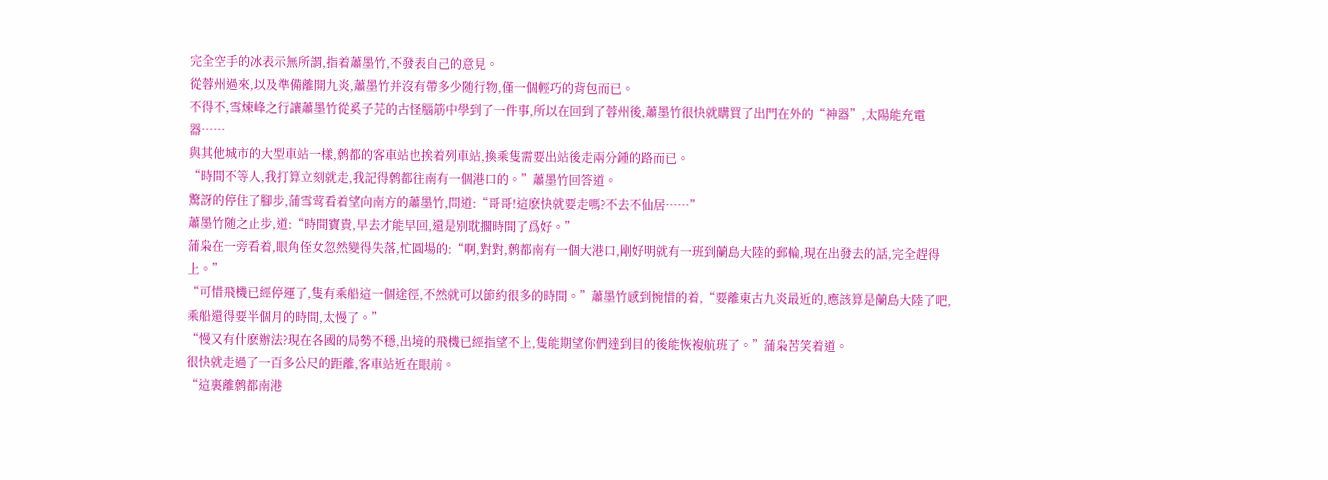完全空手的冰表示無所謂,指着蕭墨竹,不發表自己的意見。
從蓉州過來,以及準備離開九炎,蕭墨竹并沒有帶多少随行物,僅一個輕巧的背包而已。
不得不,雪煉峰之行讓蕭墨竹從奚子芫的古怪腦筋中學到了一件事,所以在回到了蓉州後,蕭墨竹很快就購買了出門在外的“神器”,太陽能充電器……
與其他城市的大型車站一樣,鹩都的客車站也挨着列車站,換乘隻需要出站後走兩分鍾的路而已。
“時間不等人,我打算立刻就走,我記得鹩都往南有一個港口的。”蕭墨竹回答道。
驚訝的停住了腳步,蒲雪莺看着望向南方的蕭墨竹,問道:“哥哥!這麽快就要走嗎?不去不仙居……”
蕭墨竹随之止步,道:“時間寶貴,早去才能早回,還是别耽擱時間了爲好。”
蒲枭在一旁看着,眼角侄女忽然變得失落,忙圓場的:“啊,對對,鹩都南有一個大港口,剛好明就有一班到蘭島大陸的郵輪,現在出發去的話,完全趕得上。”
“可惜飛機已經停運了,隻有乘船這一個途徑,不然就可以節約很多的時間。”蕭墨竹感到惋惜的着,“要離東古九炎最近的,應該算是蘭島大陸了吧,乘船還得要半個月的時間,太慢了。”
“慢又有什麽辦法?現在各國的局勢不穩,出境的飛機已經指望不上,隻能期望你們達到目的後能恢複航班了。”蒲枭苦笑着道。
很快就走過了一百多公尺的距離,客車站近在眼前。
“這裏離鹩都南港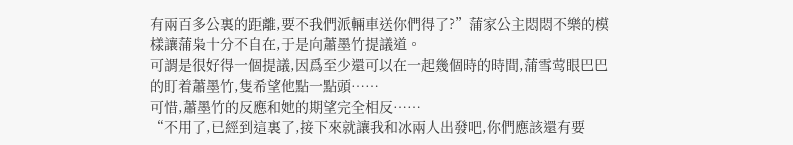有兩百多公裏的距離,要不我們派輛車送你們得了?”蒲家公主悶悶不樂的模樣讓蒲枭十分不自在,于是向蕭墨竹提議道。
可謂是很好得一個提議,因爲至少還可以在一起幾個時的時間,蒲雪莺眼巴巴的盯着蕭墨竹,隻希望他點一點頭……
可惜,蕭墨竹的反應和她的期望完全相反……
“不用了,已經到這裏了,接下來就讓我和冰兩人出發吧,你們應該還有要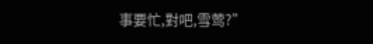事要忙,對吧,雪莺?”